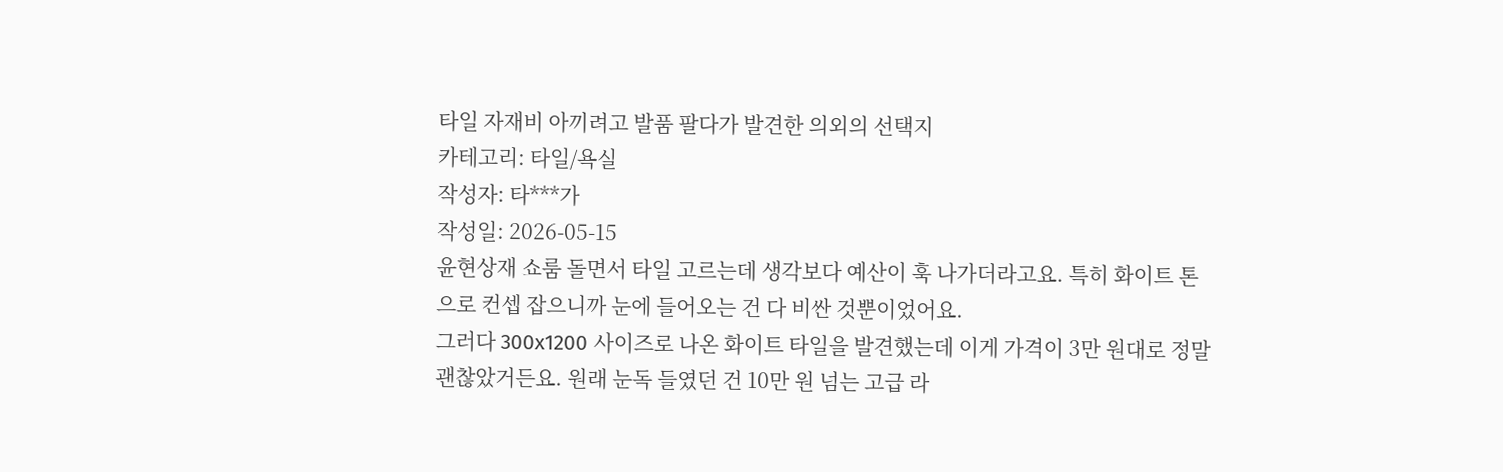타일 자재비 아끼려고 발품 팔다가 발견한 의외의 선택지
카테고리: 타일/욕실
작성자: 타***가
작성일: 2026-05-15
윤현상재 쇼룸 돌면서 타일 고르는데 생각보다 예산이 훅 나가더라고요. 특히 화이트 톤으로 컨셉 잡으니까 눈에 들어오는 건 다 비싼 것뿐이었어요.
그러다 300x1200 사이즈로 나온 화이트 타일을 발견했는데 이게 가격이 3만 원대로 정말 괜찮았거든요. 원래 눈독 들였던 건 10만 원 넘는 고급 라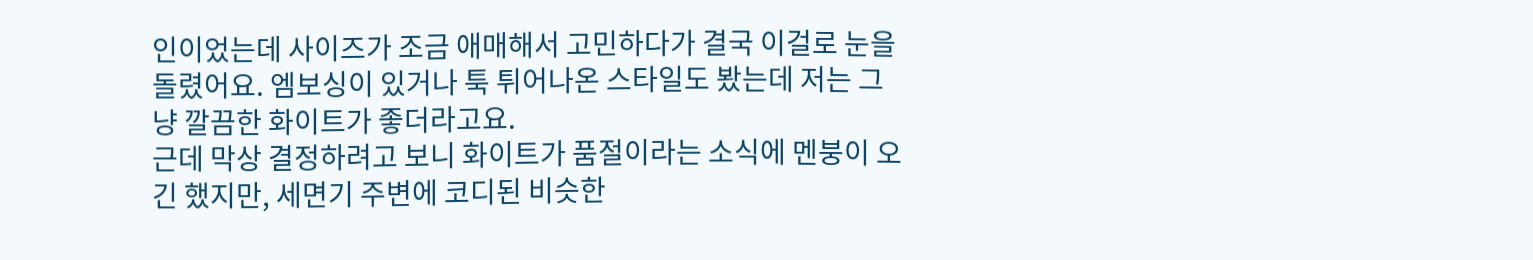인이었는데 사이즈가 조금 애매해서 고민하다가 결국 이걸로 눈을 돌렸어요. 엠보싱이 있거나 툭 튀어나온 스타일도 봤는데 저는 그냥 깔끔한 화이트가 좋더라고요.
근데 막상 결정하려고 보니 화이트가 품절이라는 소식에 멘붕이 오긴 했지만, 세면기 주변에 코디된 비슷한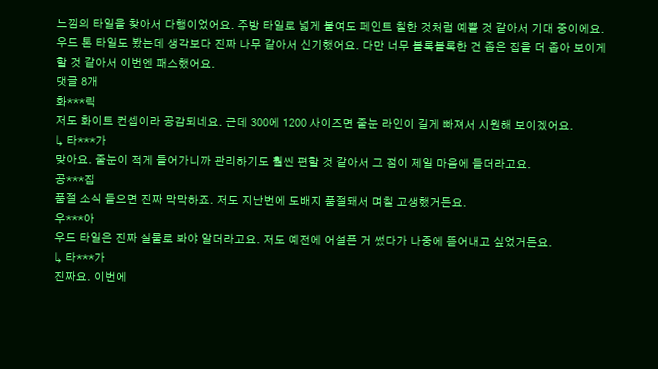느낌의 타일을 찾아서 다행이었어요. 주방 타일로 넓게 붙여도 페인트 칠한 것처럼 예쁠 것 같아서 기대 중이에요. 우드 톤 타일도 봤는데 생각보다 진짜 나무 같아서 신기했어요. 다만 너무 볼록볼록한 건 좁은 집을 더 좁아 보이게 할 것 같아서 이번엔 패스했어요.
댓글 8개
화***릭
저도 화이트 컨셉이라 공감되네요. 근데 300에 1200 사이즈면 줄눈 라인이 길게 빠져서 시원해 보이겠어요.
↳ 타***가
맞아요. 줄눈이 적게 들어가니까 관리하기도 훨씬 편할 것 같아서 그 점이 제일 마음에 들더라고요.
공***집
품절 소식 들으면 진짜 막막하죠. 저도 지난번에 도배지 품절돼서 며칠 고생했거든요.
우***아
우드 타일은 진짜 실물로 봐야 알더라고요. 저도 예전에 어설픈 거 썼다가 나중에 뜯어내고 싶었거든요.
↳ 타***가
진짜요. 이번에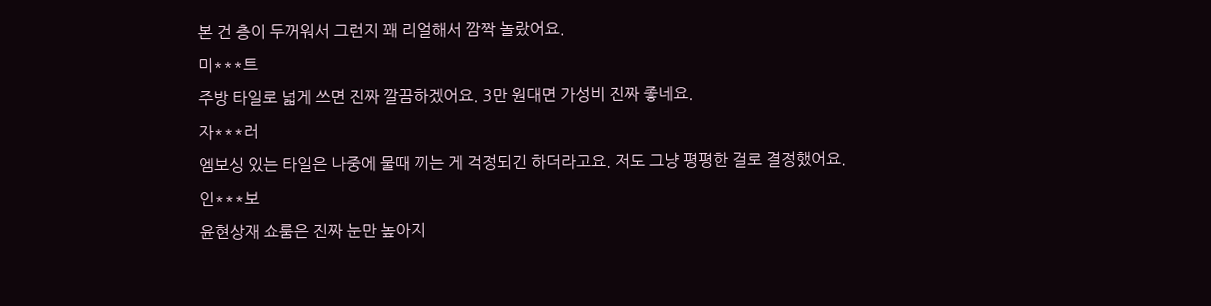본 건 층이 두꺼워서 그런지 꽤 리얼해서 깜짝 놀랐어요.
미***트
주방 타일로 넓게 쓰면 진짜 깔끔하겠어요. 3만 원대면 가성비 진짜 좋네요.
자***러
엠보싱 있는 타일은 나중에 물때 끼는 게 걱정되긴 하더라고요. 저도 그냥 평평한 걸로 결정했어요.
인***보
윤현상재 쇼룸은 진짜 눈만 높아지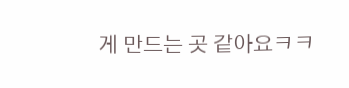게 만드는 곳 같아요ㅋㅋ